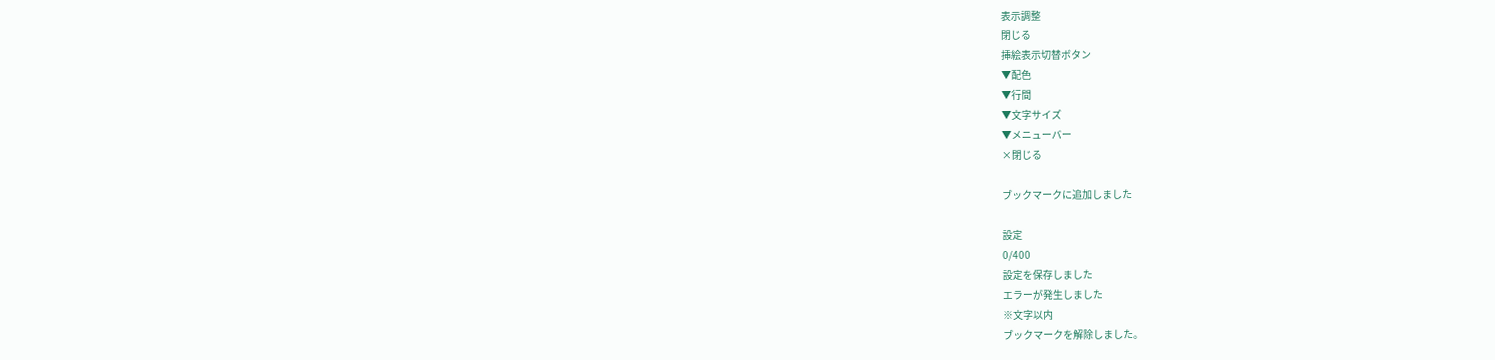表示調整
閉じる
挿絵表示切替ボタン
▼配色
▼行間
▼文字サイズ
▼メニューバー
×閉じる

ブックマークに追加しました

設定
0/400
設定を保存しました
エラーが発生しました
※文字以内
ブックマークを解除しました。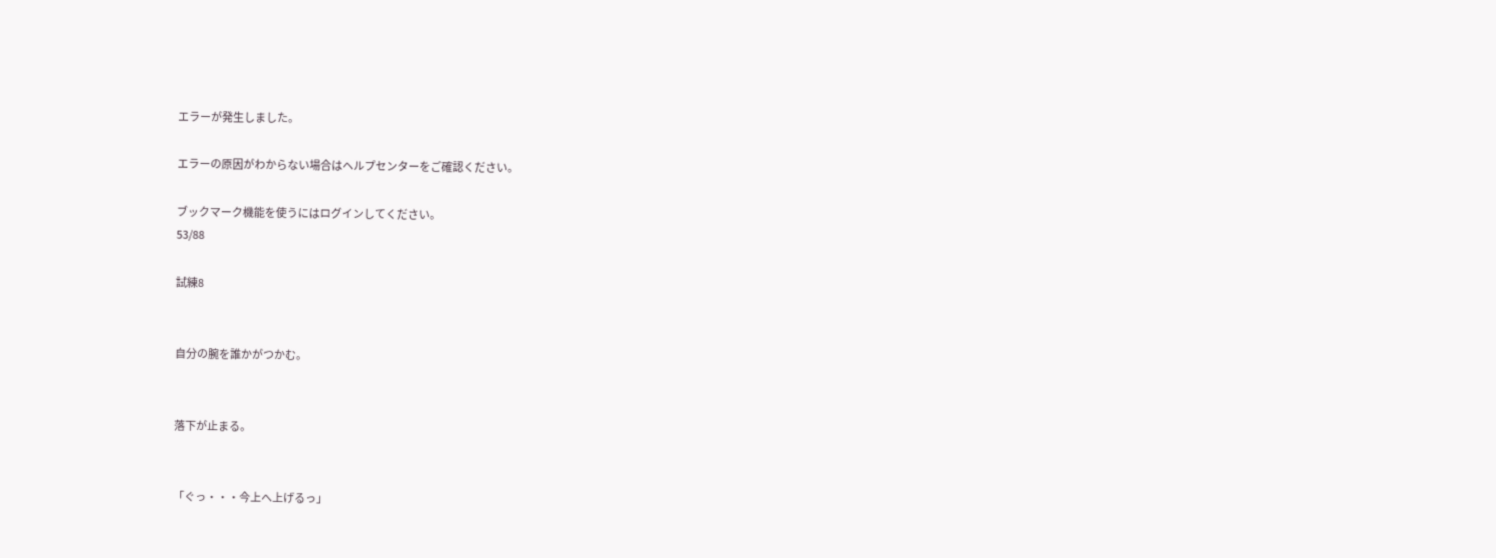エラーが発生しました。

エラーの原因がわからない場合はヘルプセンターをご確認ください。

ブックマーク機能を使うにはログインしてください。
53/88

試練8


自分の腕を誰かがつかむ。


落下が止まる。


「ぐっ・・・今上へ上げるっ」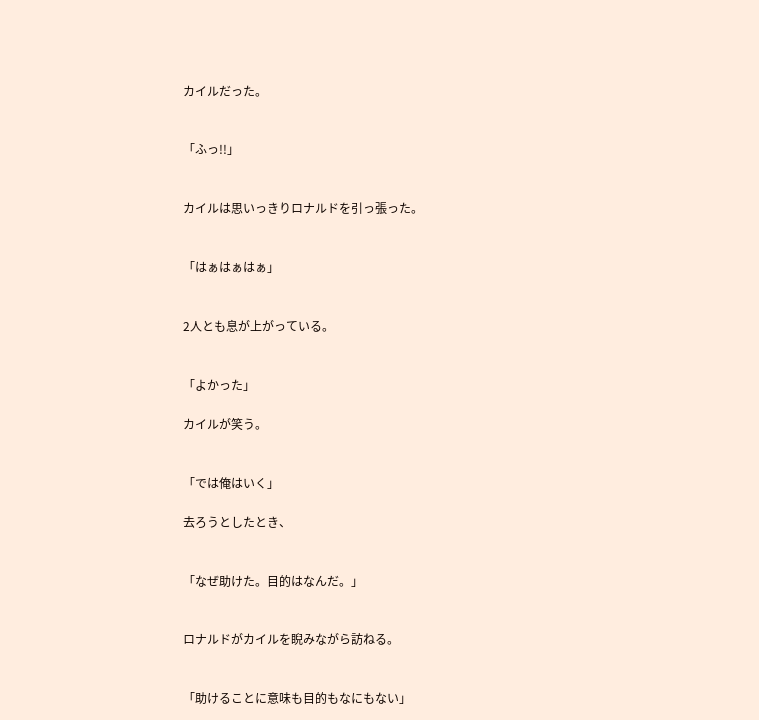カイルだった。


「ふっ!!」


カイルは思いっきりロナルドを引っ張った。


「はぁはぁはぁ」


2人とも息が上がっている。


「よかった」

カイルが笑う。


「では俺はいく」

去ろうとしたとき、


「なぜ助けた。目的はなんだ。」


ロナルドがカイルを睨みながら訪ねる。


「助けることに意味も目的もなにもない」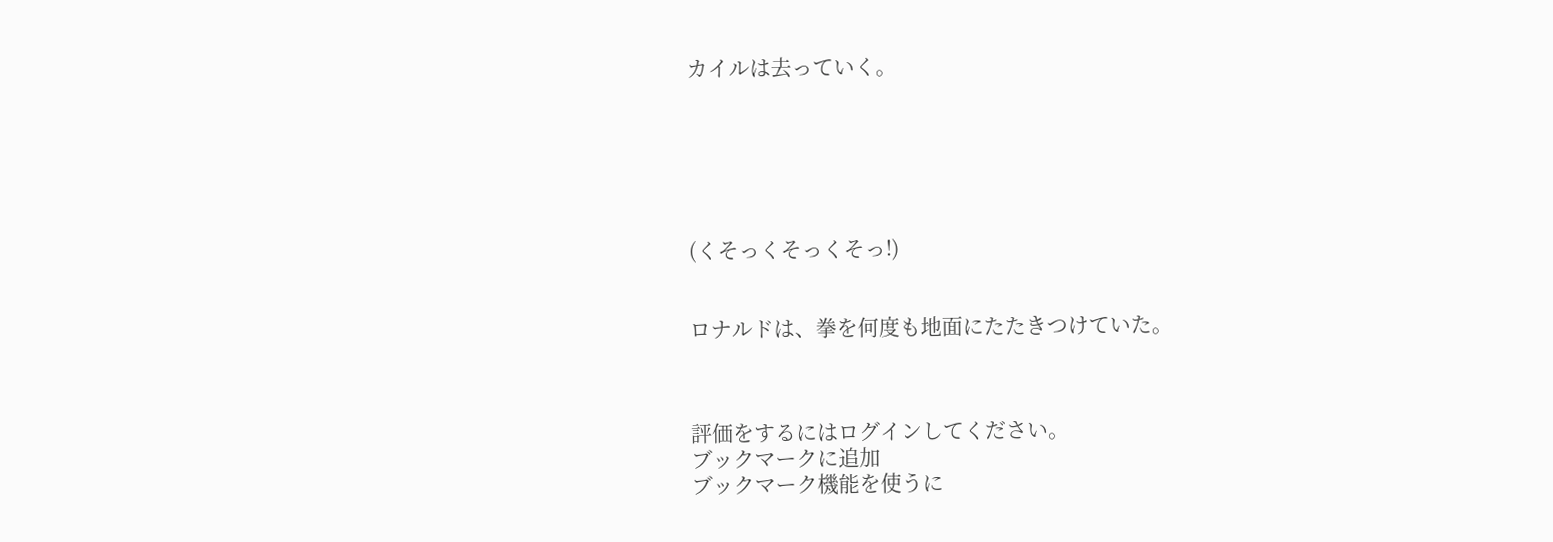カイルは去っていく。






(くそっくそっくそっ!)


ロナルドは、拳を何度も地面にたたきつけていた。



評価をするにはログインしてください。
ブックマークに追加
ブックマーク機能を使うに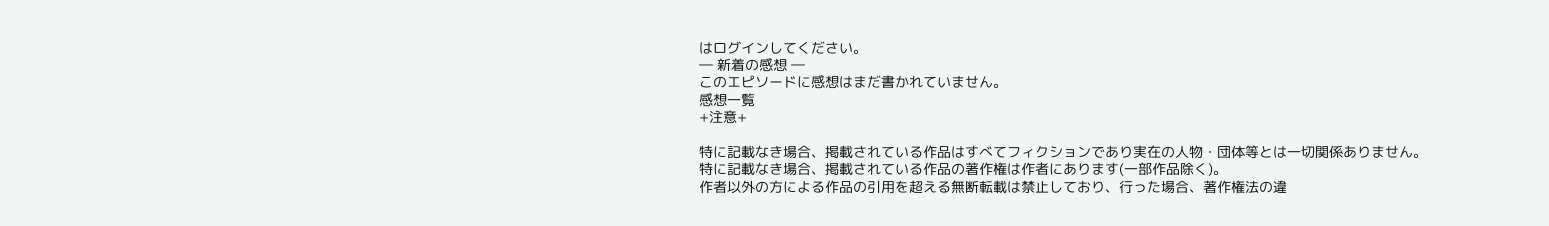はログインしてください。
― 新着の感想 ―
このエピソードに感想はまだ書かれていません。
感想一覧
+注意+

特に記載なき場合、掲載されている作品はすべてフィクションであり実在の人物・団体等とは一切関係ありません。
特に記載なき場合、掲載されている作品の著作権は作者にあります(一部作品除く)。
作者以外の方による作品の引用を超える無断転載は禁止しており、行った場合、著作権法の違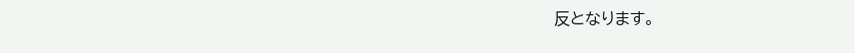反となります。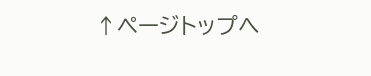↑ページトップへ